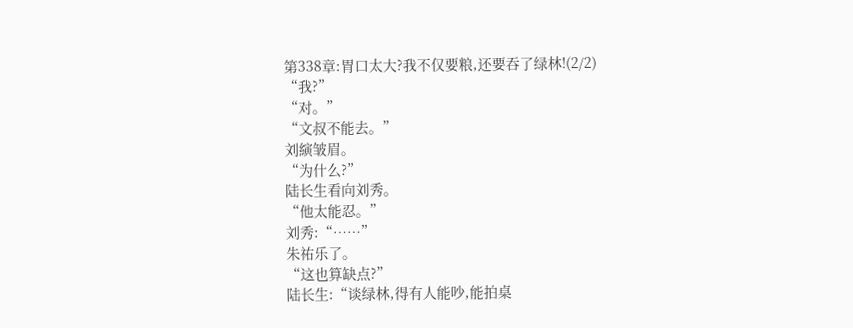第338章:胃口太大?我不仅要粮,还要吞了绿林!(2/2)
“我?”
“对。”
“文叔不能去。”
刘縯皱眉。
“为什么?”
陆长生看向刘秀。
“他太能忍。”
刘秀:“……”
朱祐乐了。
“这也算缺点?”
陆长生:“谈绿林,得有人能吵,能拍桌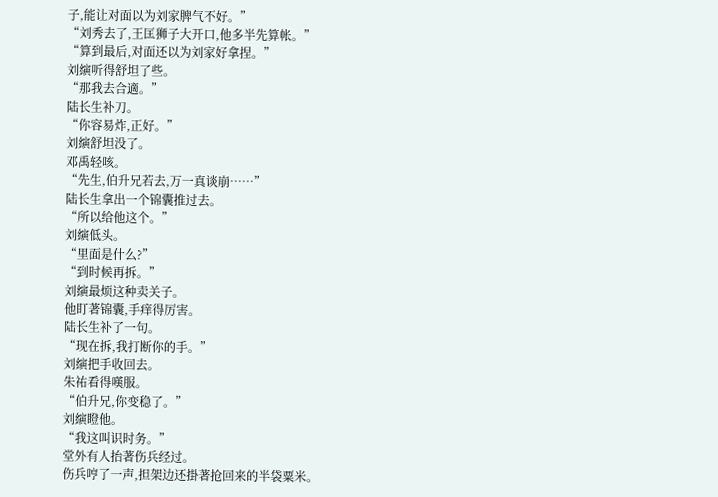子,能让对面以为刘家脾气不好。”
“刘秀去了,王匡狮子大开口,他多半先算帐。”
“算到最后,对面还以为刘家好拿捏。”
刘縯听得舒坦了些。
“那我去合適。”
陆长生补刀。
“你容易炸,正好。”
刘縯舒坦没了。
邓禹轻咳。
“先生,伯升兄若去,万一真谈崩……”
陆长生拿出一个锦囊推过去。
“所以给他这个。”
刘縯低头。
“里面是什么?”
“到时候再拆。”
刘縯最烦这种卖关子。
他盯著锦囊,手痒得厉害。
陆长生补了一句。
“现在拆,我打断你的手。”
刘縯把手收回去。
朱祐看得嘆服。
“伯升兄,你变稳了。”
刘縯瞪他。
“我这叫识时务。”
堂外有人抬著伤兵经过。
伤兵哼了一声,担架边还掛著抢回来的半袋粟米。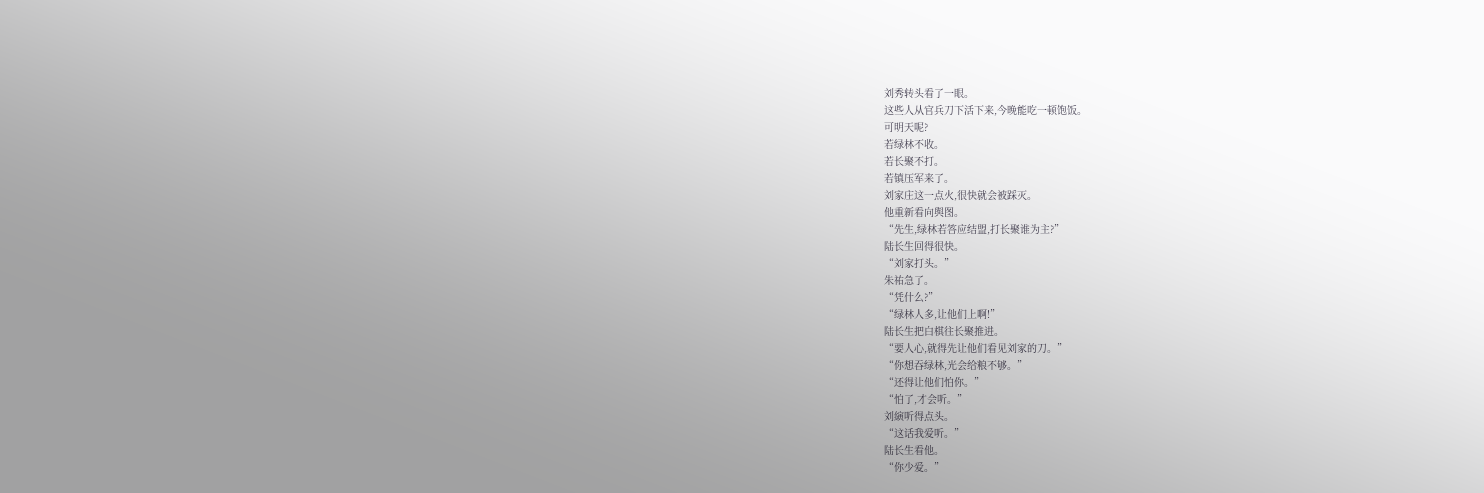刘秀转头看了一眼。
这些人从官兵刀下活下来,今晚能吃一顿饱饭。
可明天呢?
若绿林不收。
若长聚不打。
若镇压军来了。
刘家庄这一点火,很快就会被踩灭。
他重新看向舆图。
“先生,绿林若答应结盟,打长聚谁为主?”
陆长生回得很快。
“刘家打头。”
朱祐急了。
“凭什么?”
“绿林人多,让他们上啊!”
陆长生把白棋往长聚推进。
“要人心,就得先让他们看见刘家的刀。”
“你想吞绿林,光会给粮不够。”
“还得让他们怕你。”
“怕了,才会听。”
刘縯听得点头。
“这话我爱听。”
陆长生看他。
“你少爱。”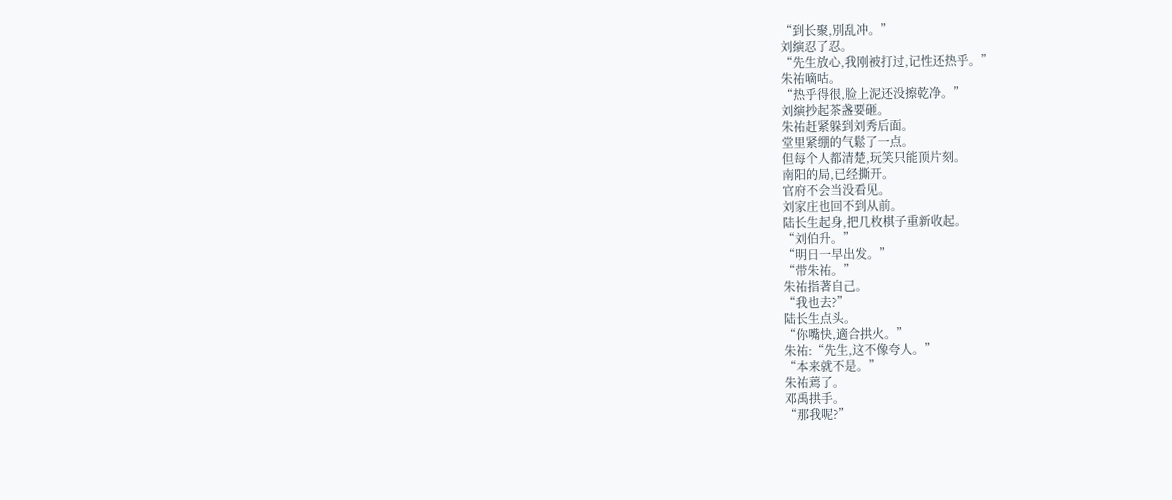“到长聚,別乱冲。”
刘縯忍了忍。
“先生放心,我刚被打过,记性还热乎。”
朱祐嘀咕。
“热乎得很,脸上泥还没擦乾净。”
刘縯抄起茶盏要砸。
朱祐赶紧躲到刘秀后面。
堂里紧绷的气鬆了一点。
但每个人都清楚,玩笑只能顶片刻。
南阳的局,已经撕开。
官府不会当没看见。
刘家庄也回不到从前。
陆长生起身,把几枚棋子重新收起。
“刘伯升。”
“明日一早出发。”
“带朱祐。”
朱祐指著自己。
“我也去?”
陆长生点头。
“你嘴快,適合拱火。”
朱祐:“先生,这不像夸人。”
“本来就不是。”
朱祐蔫了。
邓禹拱手。
“那我呢?”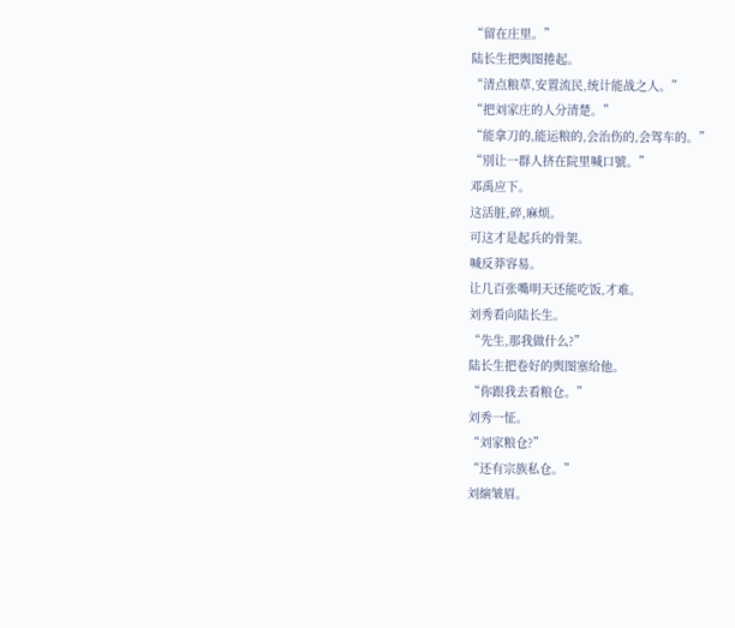“留在庄里。”
陆长生把舆图捲起。
“清点粮草,安置流民,统计能战之人。”
“把刘家庄的人分清楚。”
“能拿刀的,能运粮的,会治伤的,会驾车的。”
“別让一群人挤在院里喊口號。”
邓禹应下。
这活脏,碎,麻烦。
可这才是起兵的骨架。
喊反莽容易。
让几百张嘴明天还能吃饭,才难。
刘秀看向陆长生。
“先生,那我做什么?”
陆长生把卷好的舆图塞给他。
“你跟我去看粮仓。”
刘秀一怔。
“刘家粮仓?”
“还有宗族私仓。”
刘縯皱眉。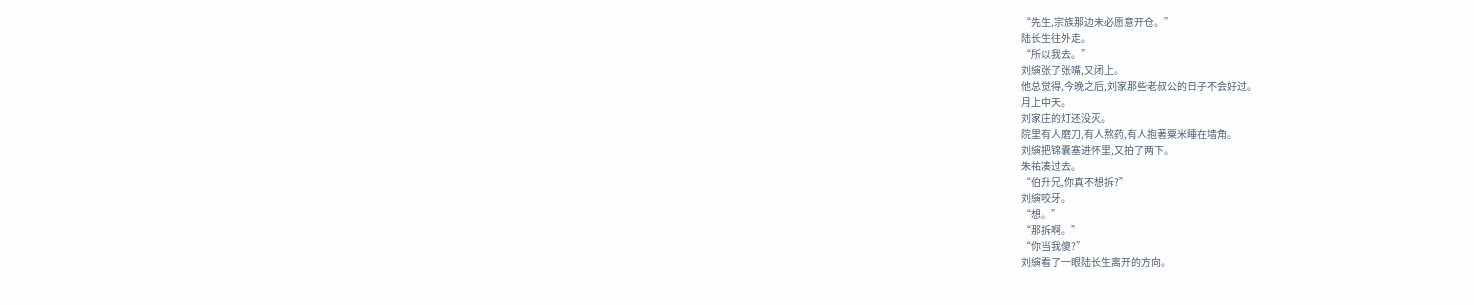“先生,宗族那边未必愿意开仓。”
陆长生往外走。
“所以我去。”
刘縯张了张嘴,又闭上。
他总觉得,今晚之后,刘家那些老叔公的日子不会好过。
月上中天。
刘家庄的灯还没灭。
院里有人磨刀,有人熬药,有人抱著粟米睡在墙角。
刘縯把锦囊塞进怀里,又拍了两下。
朱祐凑过去。
“伯升兄,你真不想拆?”
刘縯咬牙。
“想。”
“那拆啊。”
“你当我傻?”
刘縯看了一眼陆长生离开的方向。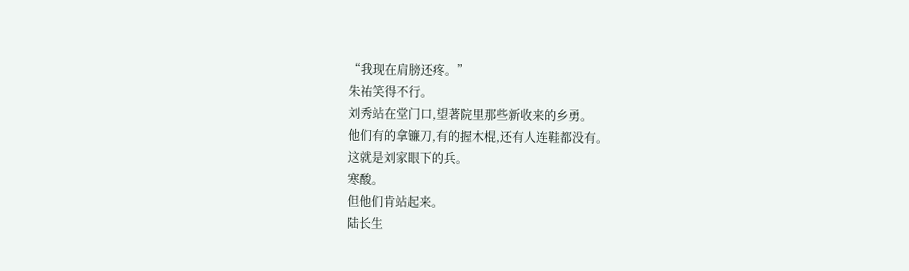“我现在肩膀还疼。”
朱祐笑得不行。
刘秀站在堂门口,望著院里那些新收来的乡勇。
他们有的拿镰刀,有的握木棍,还有人连鞋都没有。
这就是刘家眼下的兵。
寒酸。
但他们肯站起来。
陆长生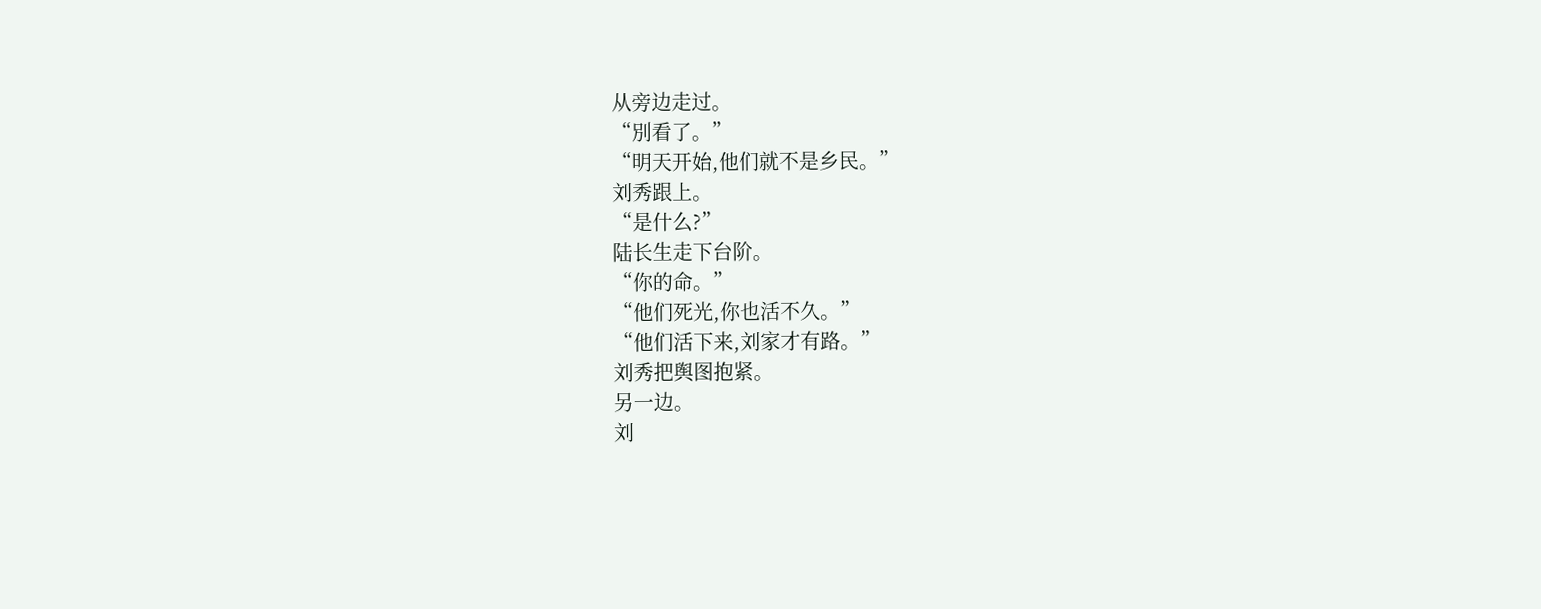从旁边走过。
“別看了。”
“明天开始,他们就不是乡民。”
刘秀跟上。
“是什么?”
陆长生走下台阶。
“你的命。”
“他们死光,你也活不久。”
“他们活下来,刘家才有路。”
刘秀把舆图抱紧。
另一边。
刘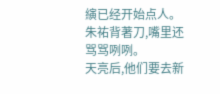縯已经开始点人。
朱祐背著刀,嘴里还骂骂咧咧。
天亮后,他们要去新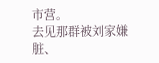市营。
去见那群被刘家嫌脏、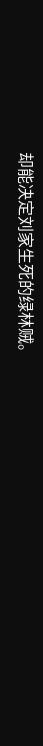却能决定刘家生死的绿林贼。